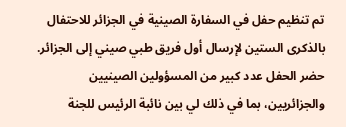تم تنظيم حفل في السفارة الصينية في الجزائر للاحتفال بالذكرى الستين لإرسال أول فريق طبي صيني إلى الجزائر. حضر الحفل عدد كبير من المسؤولين الصينيين والجزائريين، بما في ذلك لي بين نائبة الرئيس للجنة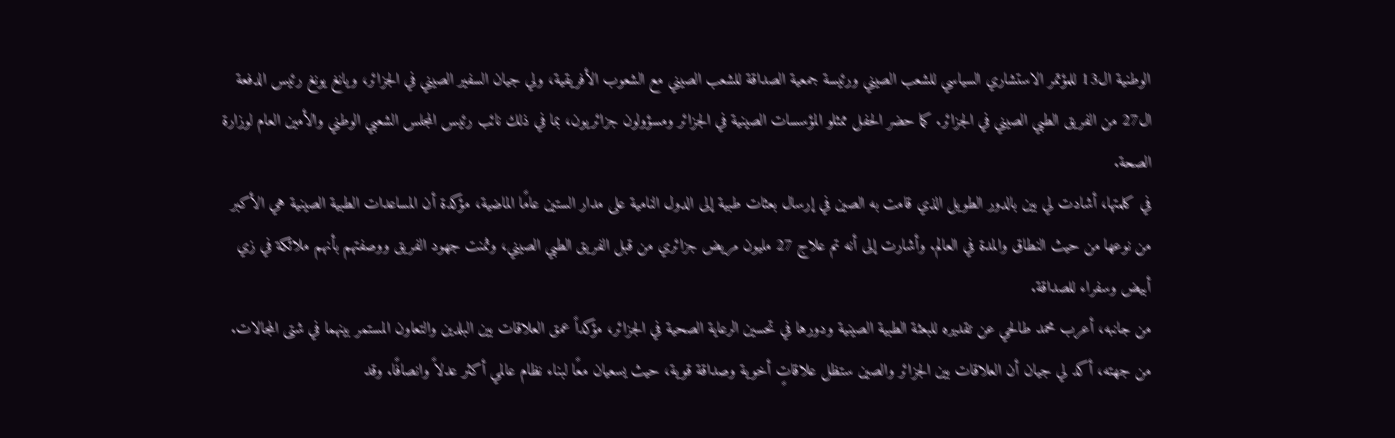الوطنية ال13 للمؤتمر الاستشاري السياسي للشعب الصيني ورئيسة جمعية الصداقة للشعب الصيني مع الشعوب الأفريقية، ولي جيان السفير الصيني في الجزائر، ويانغ يونغ رئيس الدفعة ال27 من الفريق الطبي الصيني في الجزائر. كما حضر الحفل ممثلو المؤسسات الصينية في الجزائر ومسؤولون جزائريون، بما في ذلك نائب رئيس المجلس الشعبي الوطني والأمين العام لوزارة الصحة.
في كلمتها، أشادت لي بين بالدور الطويل الذي قامت به الصين في إرسال بعثات طبية إلى الدول النامية على مدار الستين عامًا الماضية، مؤكدة أن المساعدات الطبية الصينية هي الأكبر من نوعها من حيث النطاق والمدة في العالم. وأشارت إلى أنه تم علاج 27 مليون مريض جزائري من قبل الفريق الطبي الصيني، وثمنت جهود الفريق ووصفتهم بأنهم ملائكة في زي أبيض وسفراء للصداقة.
من جانبه، أعرب محمد طالحي عن تقديره للبعثة الطبية الصينية ودورها في تحسين الرعاية الصحية في الجزائر، مؤكداً عمق العلاقات بين البلدين والتعاون المستمر بينهما في شتى المجالات.
من جهته، أكد لي جيان أن العلاقات بين الجزائر والصين ستظل علاقاتٍ أخوية وصداقة قوية، حيث يسعيان معًا لبناء نظام عالمي أكثر عدلاً وانصافًا. وقد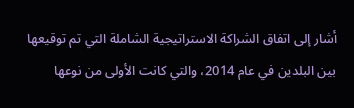أشار إلى اتفاق الشراكة الاستراتيجية الشاملة التي تم توقيعها بين البلدين في عام 2014، والتي كانت الأولى من نوعها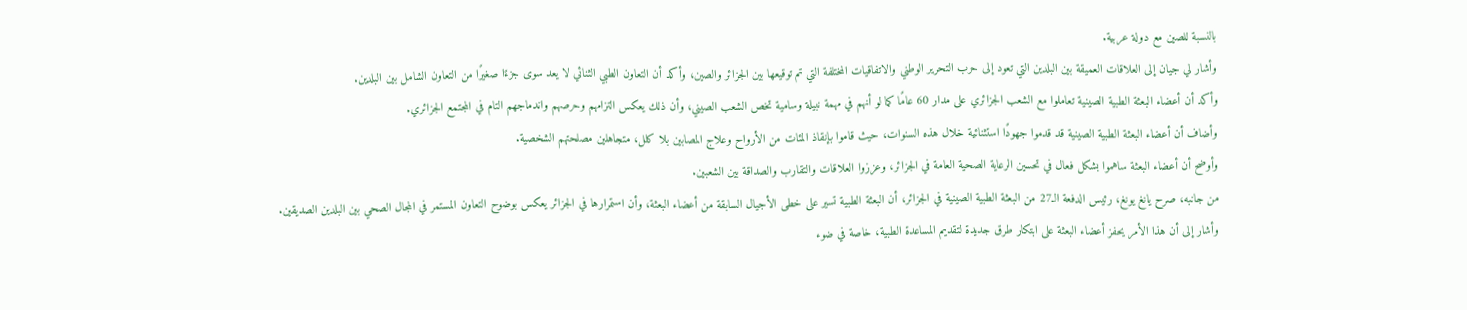بالنسبة للصين مع دولة عربية.
وأشار لي جيان إلى العلاقات العميقة بين البلدين التي تعود إلى حرب التحرير الوطني والاتفاقيات المختلفة التي تم توقيعها بين الجزائر والصين، وأكد أن التعاون الطبي الثنائي لا يعد سوى جزءًا صغيرًا من التعاون الشامل بين البلدين.
وأكد أن أعضاء البعثة الطبية الصينية تعاملوا مع الشعب الجزائري على مدار 60 عامًا كما لو أنهم في مهمة نبيلة وسامية تخص الشعب الصيني، وأن ذلك يعكس التزامهم وحرصهم واندماجهم التام في المجتمع الجزائري.
وأضاف أن أعضاء البعثة الطبية الصينية قد قدموا جهودًا استثنائية خلال هذه السنوات، حيث قاموا بإنقاذ المئات من الأرواح وعلاج المصابين بلا كلل، متجاهلين مصلحتهم الشخصية.
وأوضح أن أعضاء البعثة ساهموا بشكل فعال في تحسين الرعاية الصحية العامة في الجزائر، وعززوا العلاقات والتقارب والصداقة بين الشعبين.
من جانبه، صرح يانغ يونغ، رئيس الدفعة الـ27 من البعثة الطبية الصينية في الجزائر، أن البعثة الطبية تسير على خطى الأجيال السابقة من أعضاء البعثة، وأن استمرارها في الجزائر يعكس بوضوح التعاون المستمر في المجال الصحي بين البلدين الصديقين.
وأشار إلى أن هذا الأمر يحفز أعضاء البعثة على ابتكار طرق جديدة لتقديم المساعدة الطبية، خاصة في ضوء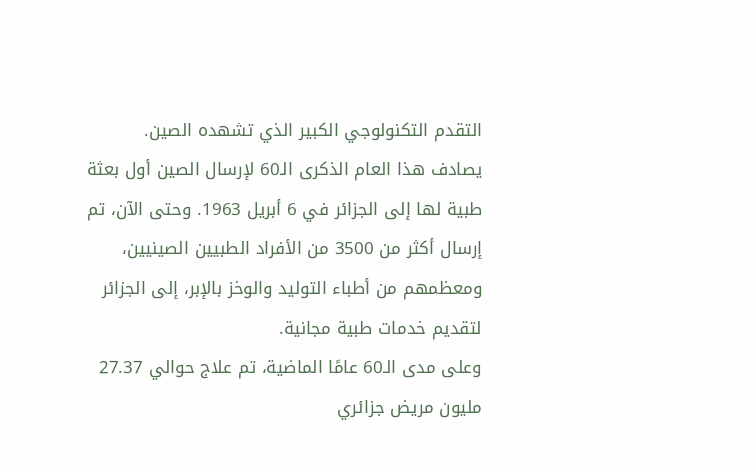التقدم التكنولوجي الكبير الذي تشهده الصين.
يصادف هذا العام الذكرى الـ60 لإرسال الصين أول بعثة طبية لها إلى الجزائر في 6 أبريل 1963. وحتى الآن، تم إرسال أكثر من 3500 من الأفراد الطبيين الصينيين، ومعظمهم من أطباء التوليد والوخز بالإبر، إلى الجزائر لتقديم خدمات طبية مجانية.
وعلى مدى الـ60 عامًا الماضية، تم علاج حوالي 27.37 مليون مريض جزائري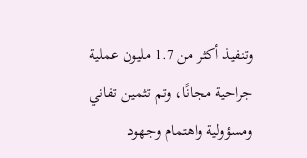وتنفيذ أكثر من 1.7 مليون عملية جراحية مجانًا، وتم تثمين تفاني ومسؤولية واهتمام وجهود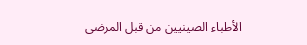الأطباء الصينيين من قبل المرضى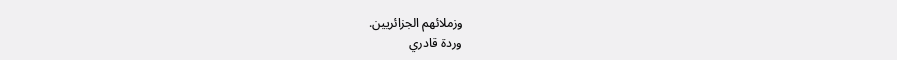وزملائهم الجزائريين.
وردة قادري